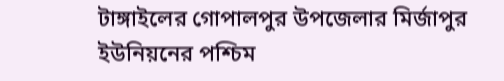টাঙ্গাইলের গোপালপুর উপজেলার মির্জাপুর ইউনিয়নের পশ্চিম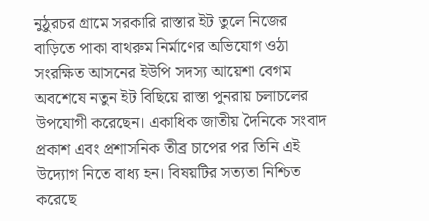নুঠুরচর গ্রামে সরকারি রাস্তার ইট তুলে নিজের বাড়িতে পাকা বাথরুম নির্মাণের অভিযোগ ওঠা সংরক্ষিত আসনের ইউপি সদস্য আয়েশা বেগম অবশেষে নতুন ইট বিছিয়ে রাস্তা পুনরায় চলাচলের উপযোগী করেছেন। একাধিক জাতীয় দৈনিকে সংবাদ প্রকাশ এবং প্রশাসনিক তীব্র চাপের পর তিনি এই উদ্যোগ নিতে বাধ্য হন। বিষয়টির সত্যতা নিশ্চিত করেছে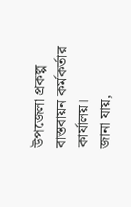উপজেলা প্রকল্প বাস্তবায়ন কর্মকর্তার কার্যালয়।
জানা যায়,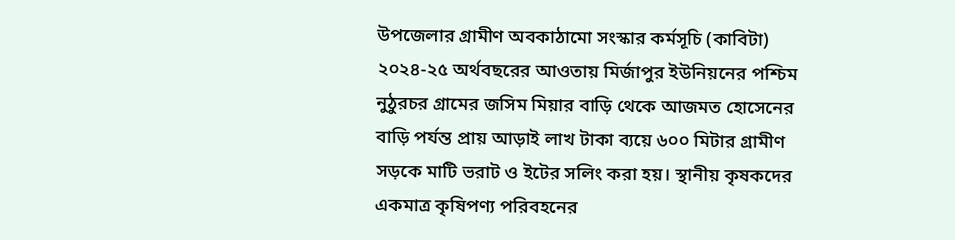উপজেলার গ্রামীণ অবকাঠামো সংস্কার কর্মসূচি (কাবিটা) ২০২৪-২৫ অর্থবছরের আওতায় মির্জাপুর ইউনিয়নের পশ্চিম নুঠুরচর গ্রামের জসিম মিয়ার বাড়ি থেকে আজমত হোসেনের বাড়ি পর্যন্ত প্রায় আড়াই লাখ টাকা ব্যয়ে ৬০০ মিটার গ্রামীণ সড়কে মাটি ভরাট ও ইটের সলিং করা হয়। স্থানীয় কৃষকদের একমাত্র কৃষিপণ্য পরিবহনের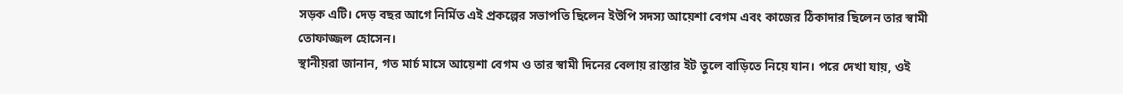সড়ক এটি। দেড় বছর আগে নির্মিত এই প্রকল্পের সভাপতি ছিলেন ইউপি সদস্য আয়েশা বেগম এবং কাজের ঠিকাদার ছিলেন তার স্বামী তোফাজ্জল হোসেন।
স্থানীয়রা জানান, গত মার্চ মাসে আয়েশা বেগম ও তার স্বামী দিনের বেলায় রাস্তার ইট তুলে বাড়িতে নিয়ে যান। পরে দেখা যায়, ওই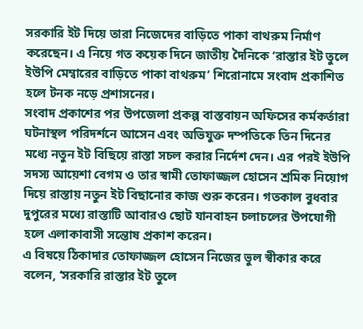সরকারি ইট দিয়ে তারা নিজেদের বাড়িতে পাকা বাথরুম নির্মাণ করেছেন। এ নিয়ে গত কয়েক দিনে জাতীয় দৈনিকে ‘রাস্তার ইট তুলে ইউপি মেম্বারের বাড়িতে পাকা বাথরুম’ শিরোনামে সংবাদ প্রকাশিত হলে টনক নড়ে প্রশাসনের।
সংবাদ প্রকাশের পর উপজেলা প্রকল্প বাস্তবায়ন অফিসের কর্মকর্তারা ঘটনাস্থল পরিদর্শনে আসেন এবং অভিযুক্ত দম্পতিকে তিন দিনের মধ্যে নতুন ইট বিছিয়ে রাস্তা সচল করার নির্দেশ দেন। এর পরই ইউপি সদস্য আয়েশা বেগম ও তার স্বামী তোফাজ্জল হোসেন শ্রমিক নিয়োগ দিয়ে রাস্তায় নতুন ইট বিছানোর কাজ শুরু করেন। গতকাল বুধবার দুপুরের মধ্যে রাস্তাটি আবারও ছোট যানবাহন চলাচলের উপযোগী হলে এলাকাবাসী সন্তোষ প্রকাশ করেন।
এ বিষয়ে ঠিকাদার তোফাজ্জল হোসেন নিজের ভুল স্বীকার করে বলেন, ‘সরকারি রাস্তার ইট তুলে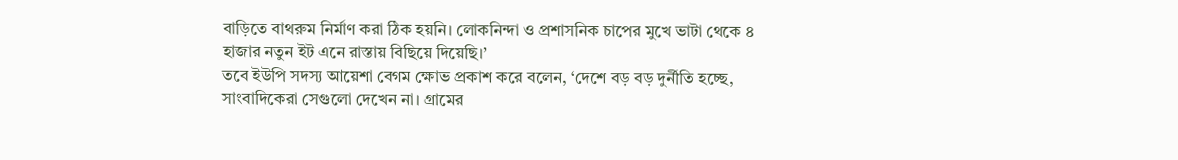বাড়িতে বাথরুম নির্মাণ করা ঠিক হয়নি। লোকনিন্দা ও প্রশাসনিক চাপের মুখে ভাটা থেকে ৪ হাজার নতুন ইট এনে রাস্তায় বিছিয়ে দিয়েছি।’
তবে ইউপি সদস্য আয়েশা বেগম ক্ষোভ প্রকাশ করে বলেন, ‘দেশে বড় বড় দুর্নীতি হচ্ছে, সাংবাদিকেরা সেগুলো দেখেন না। গ্রামের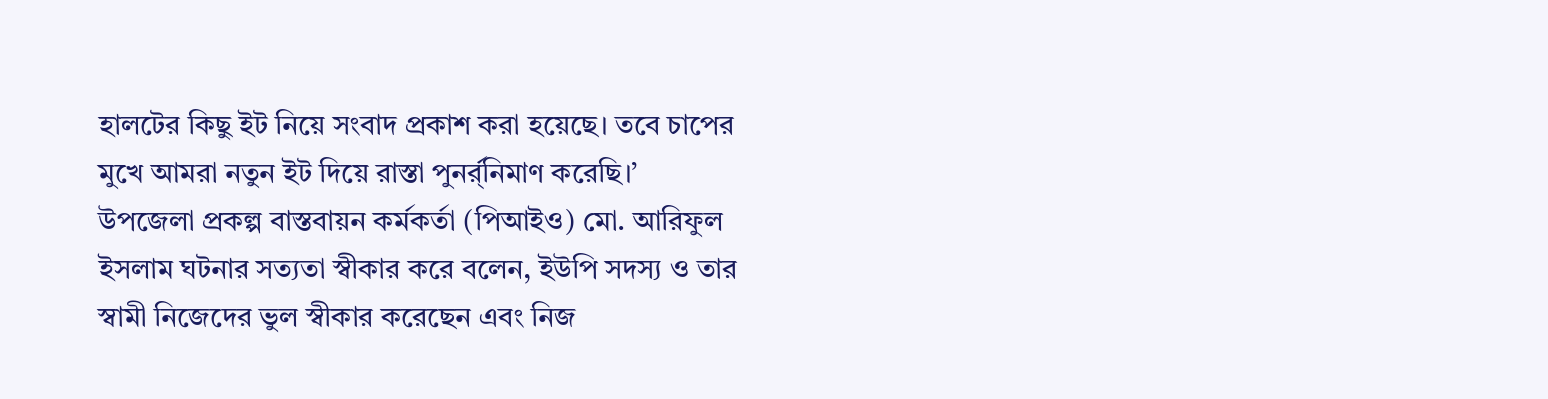হালটের কিছু ইট নিয়ে সংবাদ প্রকাশ করা হয়েছে। তবে চাপের মুখে আমরা নতুন ইট দিয়ে রাস্তা পুনর্র্নিমাণ করেছি।’
উপজেলা প্রকল্প বাস্তবায়ন কর্মকর্তা (পিআইও) মো. আরিফুল ইসলাম ঘটনার সত্যতা স্বীকার করে বলেন, ইউপি সদস্য ও তার স্বামী নিজেদের ভুল স্বীকার করেছেন এবং নিজ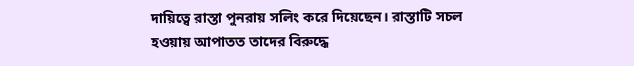দায়িত্বে রাস্তা পুনরায় সলিং করে দিয়েছেন। রাস্তাটি সচল হওয়ায় আপাতত তাদের বিরুদ্ধে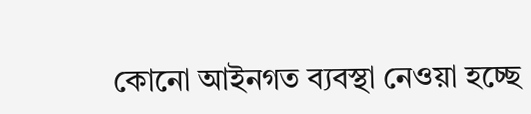কোনো আইনগত ব্যবস্থা নেওয়া হচ্ছে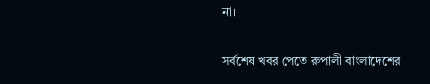না।

সর্বশেষ খবর পেতে রুপালী বাংলাদেশের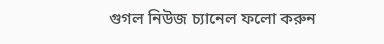গুগল নিউজ চ্যানেল ফলো করুন